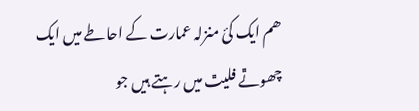ھم ایک کئ منزلہ عمارت کے احاطے میں ایک چھوٿے فلیٿ میں رہتے ہیں جو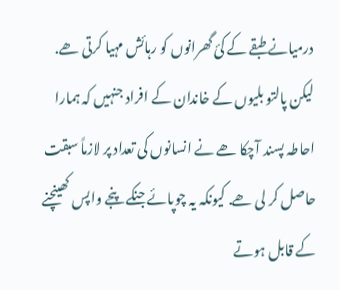درمیانے طبقے کے کئ گھرانوں کو رہائش مہیا کرتی ھے. لیکن پالتو بلیوں کے خاندان کے افراد جنہیں کہ ہمارا احاطہ پسند آچکا ھے نے انسانوں کی تعداد پر لازماً سبقت حاصل کر لی ھے. کیونکہ یہ چوپائے جنکے پنجے واپس کھینچنے کے قابل ہوتے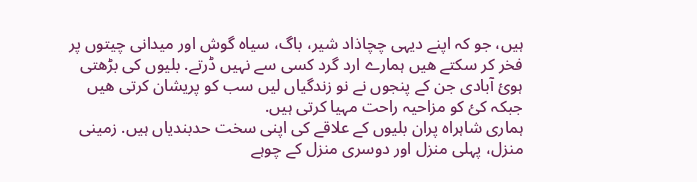ہیں، جو کہ اپنے دیہی چچاذاد شیر، باگ، سیاہ گوش اور میدانی چیتوں پر فخر کر سکتے ھیں ہمارے ارد گرد کسی سے نہیں ڈرتے. بلیوں کی بڑھتی ہوئ آبادی جن کے پنجوں نے نو زندگیاں لیں سب کو پریشان کرتی ھیں جبکہ کئ کو مزاحیہ راحت مہیا کرتی ہیں.
ہماری شاہراہ پران بلیوں کے علاقے کی اپنی سخت حدبندیاں ہیں. زمینی منزل، پہلی منزل اور دوسری منزل کے چوہے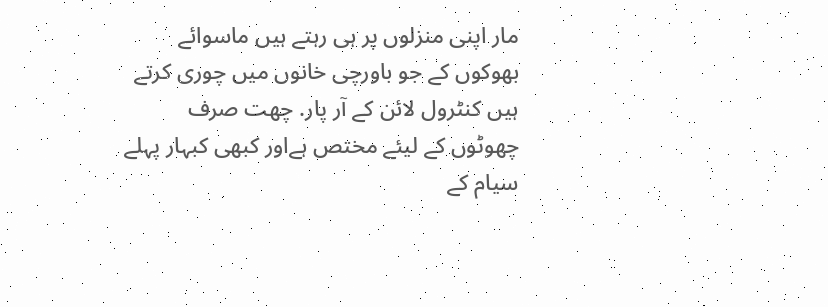مار اپنی منزلوں پر ہی رہتے ہیں ماسوائے بھوکوں کے جو باورچی خانوں میں چوری کرتے ہیں کنٹرول لائن کے آر پار. چھت صرف چھوٹوں کے لیئے مختص ہےاور کبھی کبہار پہلے سیام کے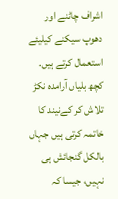اشراف چاٹنے اور دھوپ سیکنے کیلیئے استعمال کرتے ہیں. کچھ بلیاں آرامدہ نکڑ تلاش کر کےنیند کا خاتمہ کرتی ہیں جہاں بالکل گنجائش ہی نہیں، جیسا کہ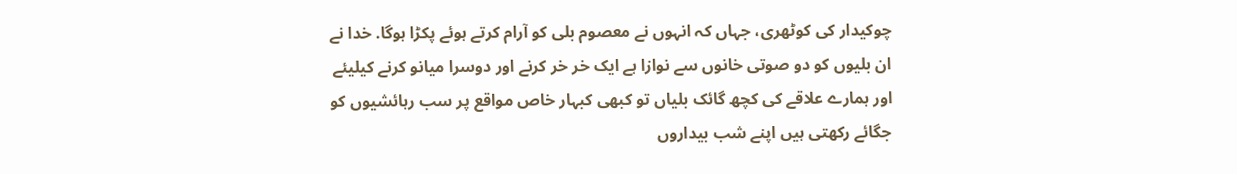چوکیدار کی کوٹهری، جہاں کہ انہوں نے معصوم بلی کو آرام کرتے ہوئے پکڑا ہوگا. خدا نے ان بلیوں کو دو صوتی خانوں سے نوازا ہے ایک خر خر کرنے اور دوسرا میانو کرنے کیلیئے اور ہمارے علاقے کی کچھ گائک بلیاں تو کبھی کبہار خاص مواقع پر سب رہائشیوں کو جگائے رکھتی ہیں اپنے شب بیداروں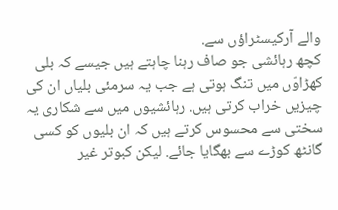والے آرکیسٹراؤں سے.
کچھ رہائشی جو صاف رہنا چاہتے ہیں جیسے کہ بلی کھڑاوّں میں تنگ ہوتی ہے جب یہ سرمئی بلیاں ان کی چیزیں خراب کرتی ہیں. رہائشیوں میں سے شکاری یہ سختی سے محسوس کرتے ہیں کہ ان بلیوں کو کسی گانٹھ کوڑے سے بھگایا جائے. لیکن کبوتر غیر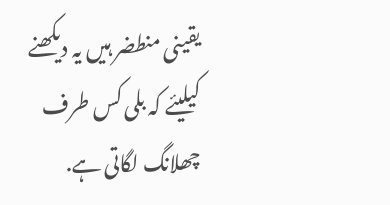یقینی منطضر ہیں یہ دیکھنے کیلیئے کہ بلی کس طرف چھلانگ لگاتی ہے.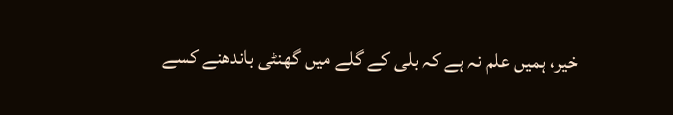خیر، ہمیں علم نہ ہے کہ بلی کے گلے میں گھنٹی باندھنے کسے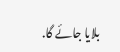بلایا جائے گا.